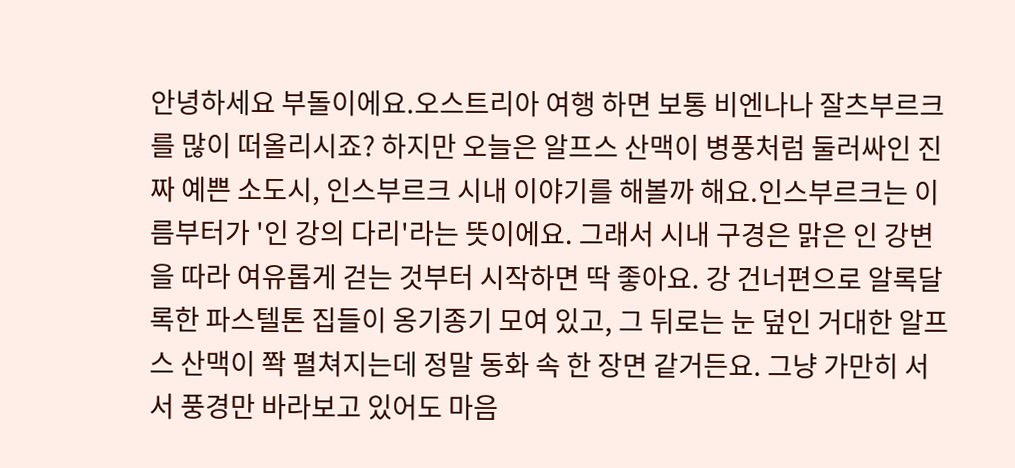안녕하세요 부돌이에요.오스트리아 여행 하면 보통 비엔나나 잘츠부르크를 많이 떠올리시죠? 하지만 오늘은 알프스 산맥이 병풍처럼 둘러싸인 진짜 예쁜 소도시, 인스부르크 시내 이야기를 해볼까 해요.인스부르크는 이름부터가 '인 강의 다리'라는 뜻이에요. 그래서 시내 구경은 맑은 인 강변을 따라 여유롭게 걷는 것부터 시작하면 딱 좋아요. 강 건너편으로 알록달록한 파스텔톤 집들이 옹기종기 모여 있고, 그 뒤로는 눈 덮인 거대한 알프스 산맥이 쫙 펼쳐지는데 정말 동화 속 한 장면 같거든요. 그냥 가만히 서서 풍경만 바라보고 있어도 마음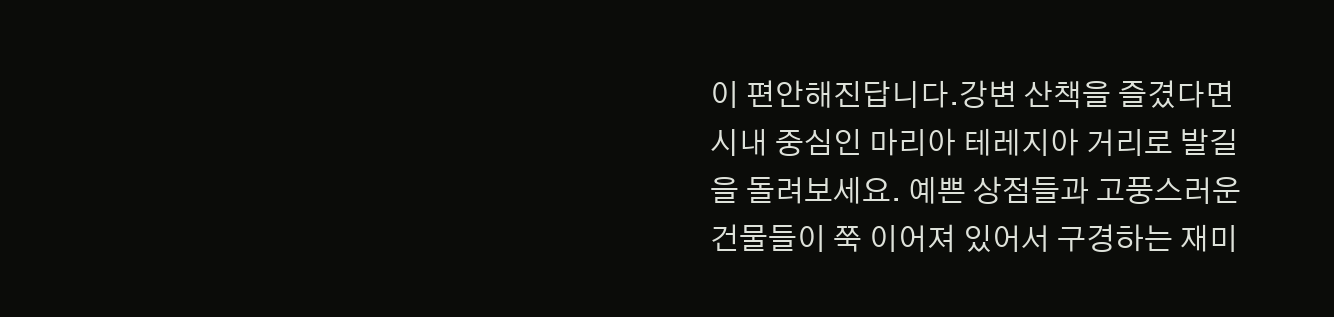이 편안해진답니다.강변 산책을 즐겼다면 시내 중심인 마리아 테레지아 거리로 발길을 돌려보세요. 예쁜 상점들과 고풍스러운 건물들이 쭉 이어져 있어서 구경하는 재미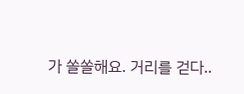가 쏠쏠해요. 거리를 걷다..